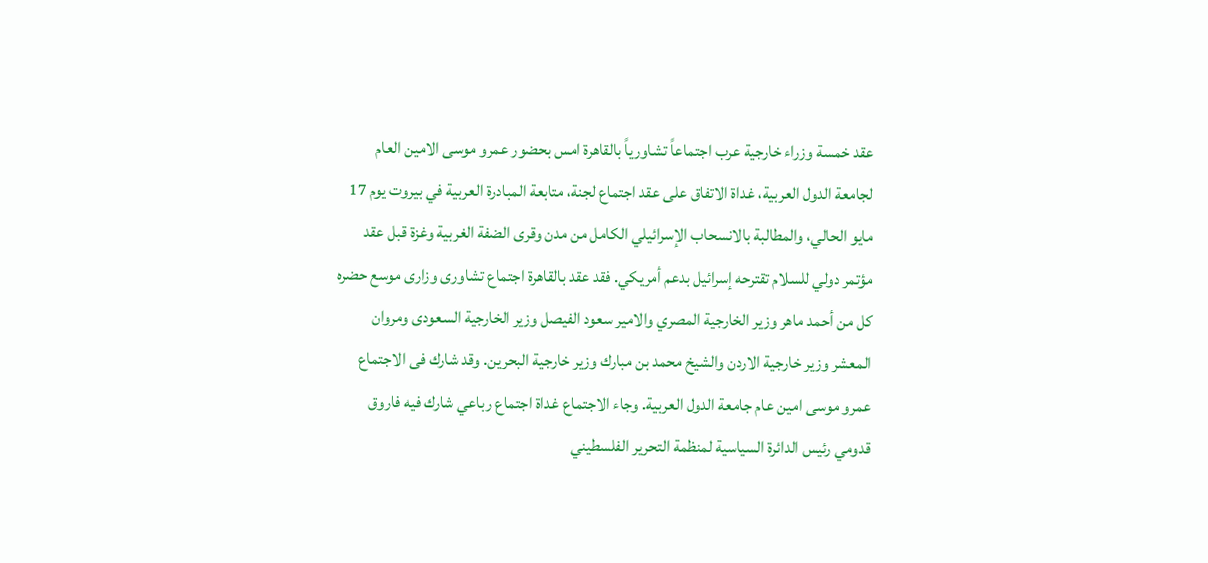عقد خمسة وزراء خارجية عرب اجتماعاً تشاورياً بالقاهرة امس بحضور عمرو موسى الامين العام لجامعة الدول العربية، غداة الاتفاق على عقد اجتماع لجنة، متابعة المبادرة العربية في بيروت يوم 17 مايو الحالي، والمطالبة بالانسحاب الإسرائيلي الكامل من مدن وقرى الضفة الغربية وغزة قبل عقد مؤتمر دولي للسلام تقترحه إسرائيل بدعم أمريكي. فقد عقد بالقاهرة اجتماع تشاورى وزارى موسع حضره كل من أحمد ماهر وزير الخارجية المصري والامير سعود الفيصل وزير الخارجية السعودى ومروان المعشر وزير خارجية الاردن والشيخ محمد بن مبارك وزير خارجية البحرين. وقد شارك فى الاجتماع عمرو موسى امين عام جامعة الدول العربية. وجاء الاجتماع غداة اجتماع رباعي شارك فيه فاروق قدومي رئيس الدائرة السياسية لمنظمة التحرير الفلسطيني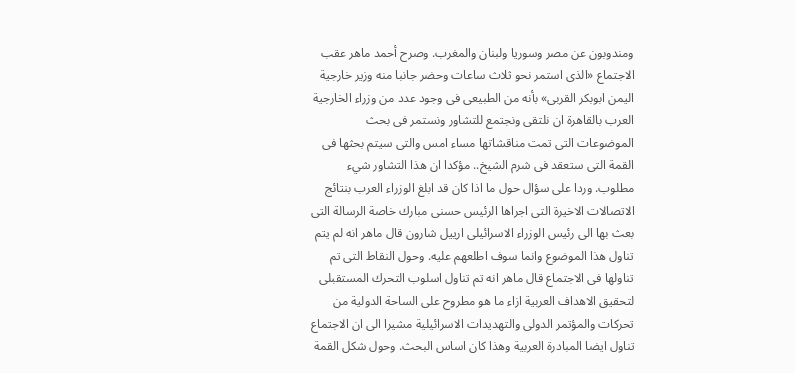ومندوبون عن مصر وسوريا ولبنان والمغرب. وصرح أحمد ماهر عقب الاجتماع «الذى استمر نحو ثلاث ساعات وحضر جانبا منه وزير خارجية اليمن ابوبكر القربى» بأنه من الطبيعى فى وجود عدد من وزراء الخارجية العرب بالقاهرة ان نلتقى ونجتمع للتشاور ونستمر فى بحث الموضوعات التى تمت مناقشاتها مساء امس والتى سيتم بحثها فى القمة التى ستعقد فى شرم الشيخ.. مؤكدا ان هذا التشاور شيء مطلوب. وردا على سؤال حول ما اذا كان قد ابلغ الوزراء العرب بنتائج الاتصالات الاخيرة التى اجراها الرئيس حسنى مبارك خاصة الرسالة التى بعث بها الى رئيس الوزراء الاسرائيلى ارييل شارون قال ماهر انه لم يتم تناول هذا الموضوع وانما سوف اطلعهم عليه. وحول النقاط التى تم تناولها فى الاجتماع قال ماهر انه تم تناول اسلوب التحرك المستقبلى لتحقيق الاهداف العربية ازاء ما هو مطروح على الساحة الدولية من تحركات والمؤتمر الدولى والتهديدات الاسرائيلية مشيرا الى ان الاجتماع تناول ايضا المبادرة العربية وهذا كان اساس البحث. وحول شكل القمة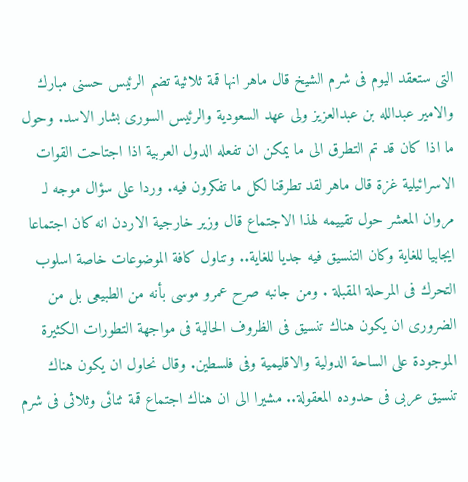التى ستعقد اليوم فى شرم الشيخ قال ماهر انها قمة ثلاثية تضم الرئيس حسنى مبارك والامير عبدالله بن عبدالعزيز ولى عهد السعودية والرئيس السورى بشار الاسد. وحول ما اذا كان قد تم التطرق الى ما يمكن ان تفعله الدول العربية اذا اجتاحت القوات الاسرائيلية غزة قال ماهر لقد تطرقنا لكل ما تفكرون فيه. وردا على سؤال موجه لـ مروان المعشر حول تقييمه لهذا الاجتماع قال وزير خارجية الاردن انه كان اجتماعا ايجابيا للغاية وكان التنسيق فيه جديا للغاية.. وتناول كافة الموضوعات خاصة اسلوب التحرك فى المرحلة المقبلة . ومن جانبه صرح عمرو موسى بأنه من الطبيعى بل من الضرورى ان يكون هناك تنسيق فى الظروف الحالية فى مواجهة التطورات الكثيرة الموجودة على الساحة الدولية والاقليمية وفى فلسطين. وقال نحاول ان يكون هناك تنسيق عربى فى حدوده المعقولة.. مشيرا الى ان هناك اجتماع قمة ثنائى وثلاثى فى شرم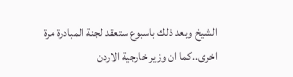الشيخ وبعد ذلك باسبوع ستعقد لجنة المبادرة مرة اخرى..كما ان وزير خارجية الاردن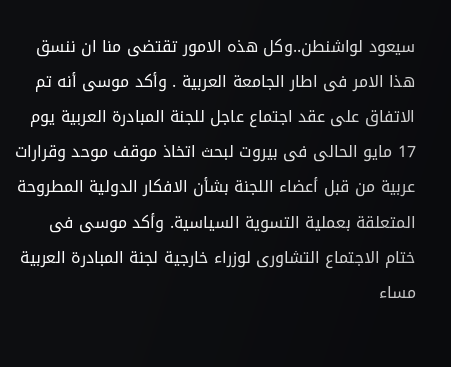سيعود لواشنطن..وكل هذه الامور تقتضى منا ان ننسق هذا الامر فى اطار الجامعة العربية . وأكد موسى أنه تم الاتفاق على عقد اجتماع عاجل للجنة المبادرة العربية يوم 17 مايو الحالى فى بيروت لبحث اتخاذ موقف موحد وقرارات عربية من قبل أعضاء اللجنة بشأن الافكار الدولية المطروحة المتعلقة بعملية التسوية السياسية. وأكد موسى فى ختام الاجتماع التشاورى لوزراء خارجية لجنة المبادرة العربية مساء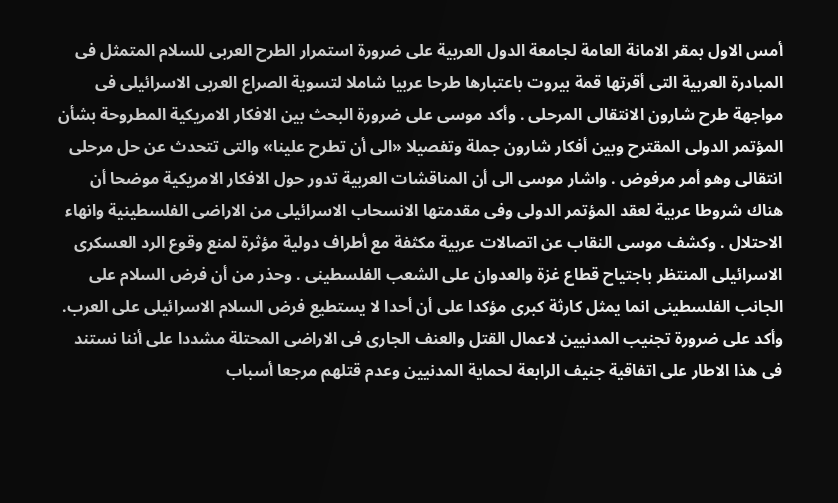أمس الاول بمقر الامانة العامة لجامعة الدول العربية على ضرورة استمرار الطرح العربى للسلام المتمثل فى المبادرة العربية التى أقرتها قمة بيروت باعتبارها طرحا عربيا شاملا لتسوية الصراع العربى الاسرائيلى فى مواجهة طرح شارون الانتقالى المرحلى . وأكد موسى على ضرورة البحث بين الافكار الامريكية المطروحة بشأن المؤتمر الدولى المقترح وبين أفكار شارون جملة وتفصيلا «الى أن تطرح علينا» والتى تتحدث عن حل مرحلى انتقالى وهو أمر مرفوض . واشار موسى الى أن المناقشات العربية تدور حول الافكار الامريكية موضحا أن هناك شروطا عربية لعقد المؤتمر الدولى وفى مقدمتها الانسحاب الاسرائيلى من الاراضى الفلسطينية وانهاء الاحتلال . وكشف موسى النقاب عن اتصالات عربية مكثفة مع أطراف دولية مؤثرة لمنع وقوع الرد العسكرى الاسرائيلى المنتظر باجتياح قطاع غزة والعدوان على الشعب الفلسطينى . وحذر من أن فرض السلام على الجانب الفلسطينى انما يمثل كارثة كبرى مؤكدا على أن أحدا لا يستطيع فرض السلام الاسرائيلى على العرب. وأكد على ضرورة تجنيب المدنيين لاعمال القتل والعنف الجارى فى الاراضى المحتلة مشددا على أننا نستند فى هذا الاطار على اتفاقية جنيف الرابعة لحماية المدنيين وعدم قتلهم مرجعا أسباب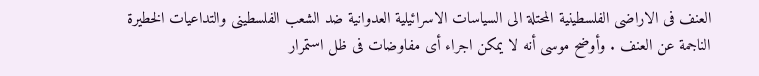العنف فى الاراضى الفلسطينية المحتلة الى السياسات الاسرائيلية العدوانية ضد الشعب الفلسطينى والتداعيات الخطيرة الناجمة عن العنف . وأوضح موسى أنه لا يمكن اجراء أى مفاوضات فى ظل استمرار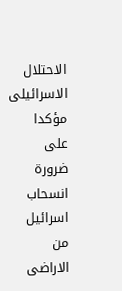الاحتلال الاسرائيلى مؤكدا على ضرورة انسحاب اسرائيل من الاراضى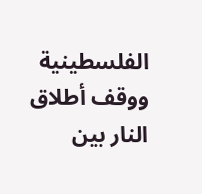الفلسطينية ووقف أطلاق النار بين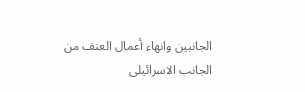الجانبين وانهاء أعمال العنف من الجانب الاسرائيلى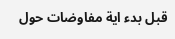قبل بدء اية مفاوضات حول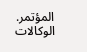المؤتمر. الوكالات